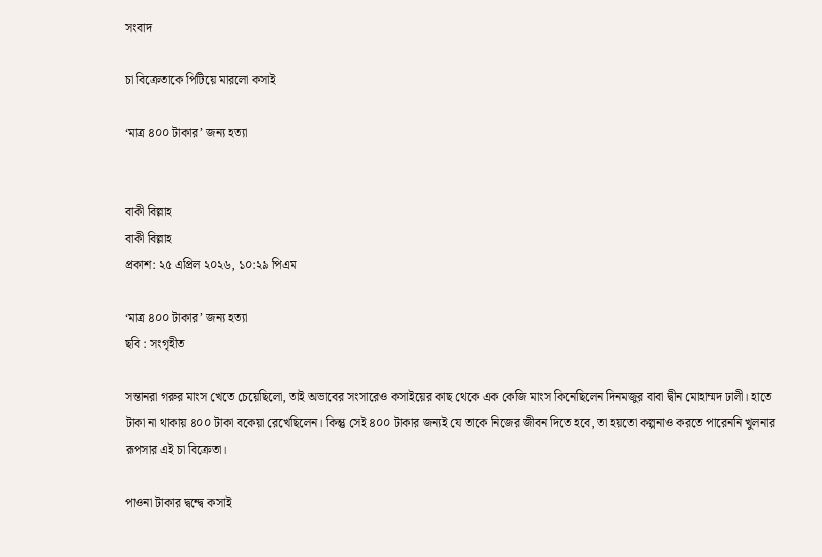সংবাদ

চা বিক্রেতাকে পিটিয়ে মারলো কসাই

‘মাত্র ৪০০ টাকার’ জন্য হত্যা


বাকী বিল্লাহ
বাকী বিল্লাহ
প্রকাশ: ২৫ এপ্রিল ২০২৬, ১০:২৯ পিএম

‘মাত্র ৪০০ টাকার’ জন্য হত্যা
ছবি : সংগৃহীত

সন্তানরা গরুর মাংস খেতে চেয়েছিলো, তাই অভাবের সংসারেও কসাইয়ের কাছ থেকে এক কেজি মাংস কিনেছিলেন দিনমজুর বাবা দ্বীন মোহাম্মদ ঢালী। হাতে টাকা না থাকায় ৪০০ টাকা বকেয়া রেখেছিলেন। কিন্তু সেই ৪০০ টাকার জন্যই যে তাকে নিজের জীবন দিতে হবে, তা হয়তো কল্পনাও করতে পারেননি খুলনার রূপসার এই চা বিক্রেতা।

পাওনা টাকার দ্বন্দ্বে কসাই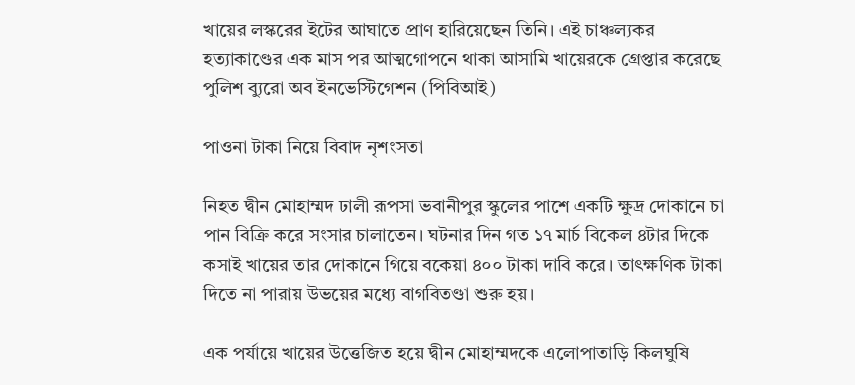খায়ের লস্করের ইটের আঘাতে প্রাণ হারিয়েছেন তিনি। এই চাঞ্চল্যকর হত্যাকাণ্ডের এক মাস পর আত্মগোপনে থাকা আসামি খায়েরকে গ্রেপ্তার করেছে পুলিশ ব্যুরো অব ইনভেস্টিগেশন (পিবিআই)

পাওনা টাকা নিয়ে বিবাদ নৃশংসতা

নিহত দ্বীন মোহাম্মদ ঢালী রূপসা ভবানীপুর স্কুলের পাশে একটি ক্ষুদ্র দোকানে চা পান বিক্রি করে সংসার চালাতেন। ঘটনার দিন গত ১৭ মার্চ বিকেল ৪টার দিকে কসাই খায়ের তার দোকানে গিয়ে বকেয়া ৪০০ টাকা দাবি করে। তাৎক্ষণিক টাকা দিতে না পারায় উভয়ের মধ্যে বাগবিতণ্ডা শুরু হয়।

এক পর্যায়ে খায়ের উত্তেজিত হয়ে দ্বীন মোহাম্মদকে এলোপাতাড়ি কিলঘুষি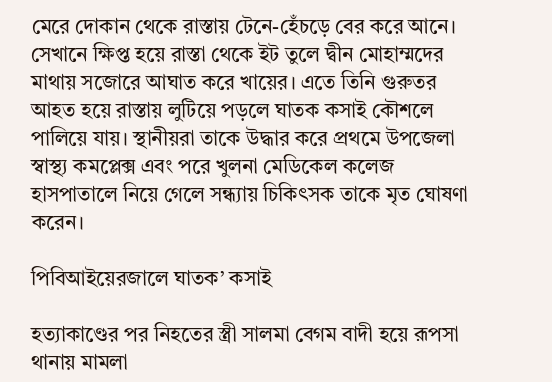মেরে দোকান থেকে রাস্তায় টেনে-হেঁচড়ে বের করে আনে। সেখানে ক্ষিপ্ত হয়ে রাস্তা থেকে ইট তুলে দ্বীন মোহাম্মদের মাথায় সজোরে আঘাত করে খায়ের। এতে তিনি গুরুতর আহত হয়ে রাস্তায় লুটিয়ে পড়লে ঘাতক কসাই কৌশলে পালিয়ে যায়। স্থানীয়রা তাকে উদ্ধার করে প্রথমে উপজেলা স্বাস্থ্য কমপ্লেক্স এবং পরে খুলনা মেডিকেল কলেজ হাসপাতালে নিয়ে গেলে সন্ধ্যায় চিকিৎসক তাকে মৃত ঘোষণা করেন।

পিবিআইয়েরজালে ঘাতক’ কসাই

হত্যাকাণ্ডের পর নিহতের স্ত্রী সালমা বেগম বাদী হয়ে রূপসা থানায় মামলা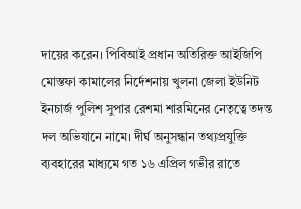দায়ের করেন। পিবিআই প্রধান অতিরিক্ত আইজিপি মোস্তফা কামালের নির্দেশনায় খুলনা জেলা ইউনিট ইনচার্জ পুলিশ সুপার রেশমা শারমিনের নেতৃত্বে তদন্ত দল অভিযানে নামে। দীর্ঘ অনুসন্ধান তথ্যপ্রযুক্তি ব্যবহারের মাধ্যমে গত ১৬ এপ্রিল গভীর রাতে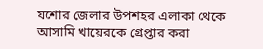যশোর জেলার উপশহর এলাকা থেকে আসামি খায়েরকে গ্রেপ্তার করা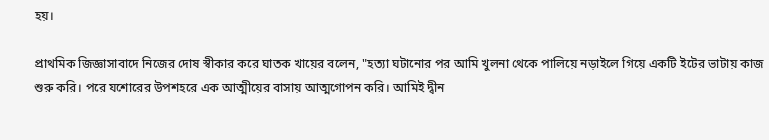হয়।

প্রাথমিক জিজ্ঞাসাবাদে নিজের দোষ স্বীকার করে ঘাতক খায়ের বলেন, "হত্যা ঘটানোর পর আমি খুলনা থেকে পালিয়ে নড়াইলে গিয়ে একটি ইটের ভাটায় কাজ শুরু করি। পরে যশোরের উপশহরে এক আত্মীয়ের বাসায় আত্মগোপন করি। আমিই দ্বীন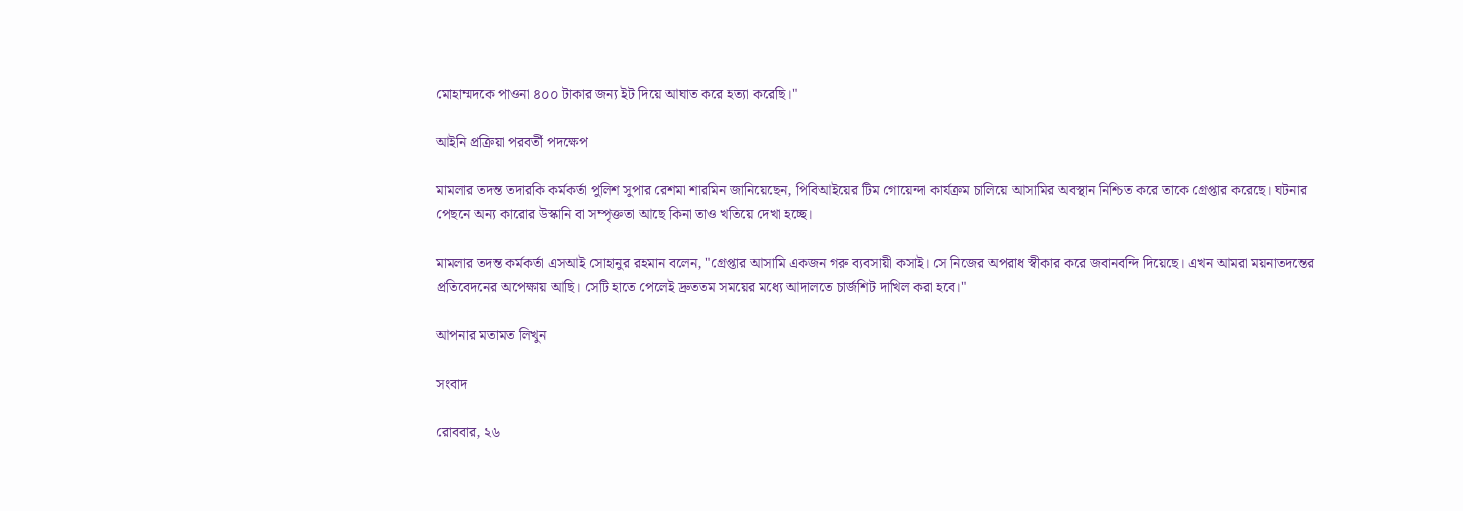মোহাম্মদকে পাওনা ৪০০ টাকার জন্য ইট দিয়ে আঘাত করে হত্যা করেছি।"

আইনি প্রক্রিয়া পরবর্তী পদক্ষেপ

মামলার তদন্ত তদারকি কর্মকর্তা পুলিশ সুপার রেশমা শারমিন জানিয়েছেন, পিবিআইয়ের টিম গোয়েন্দা কার্যক্রম চালিয়ে আসামির অবস্থান নিশ্চিত করে তাকে গ্রেপ্তার করেছে। ঘটনার পেছনে অন্য কারোর উস্কানি বা সম্পৃক্ততা আছে কিনা তাও খতিয়ে দেখা হচ্ছে।

মামলার তদন্ত কর্মকর্তা এসআই সোহানুর রহমান বলেন, "গ্রেপ্তার আসামি একজন গরু ব্যবসায়ী কসাই। সে নিজের অপরাধ স্বীকার করে জবানবন্দি দিয়েছে। এখন আমরা ময়নাতদন্তের প্রতিবেদনের অপেক্ষায় আছি। সেটি হাতে পেলেই দ্রুততম সময়ের মধ্যে আদালতে চার্জশিট দাখিল করা হবে।"

আপনার মতামত লিখুন

সংবাদ

রোববার, ২৬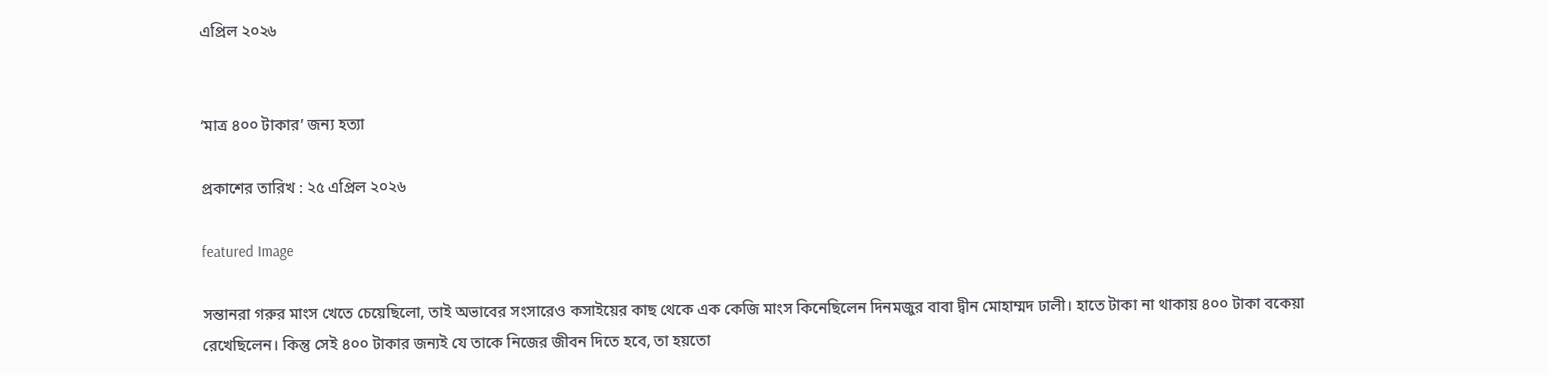এপ্রিল ২০২৬


‘মাত্র ৪০০ টাকার’ জন্য হত্যা

প্রকাশের তারিখ : ২৫ এপ্রিল ২০২৬

featured Image

সন্তানরা গরুর মাংস খেতে চেয়েছিলো, তাই অভাবের সংসারেও কসাইয়ের কাছ থেকে এক কেজি মাংস কিনেছিলেন দিনমজুর বাবা দ্বীন মোহাম্মদ ঢালী। হাতে টাকা না থাকায় ৪০০ টাকা বকেয়া রেখেছিলেন। কিন্তু সেই ৪০০ টাকার জন্যই যে তাকে নিজের জীবন দিতে হবে, তা হয়তো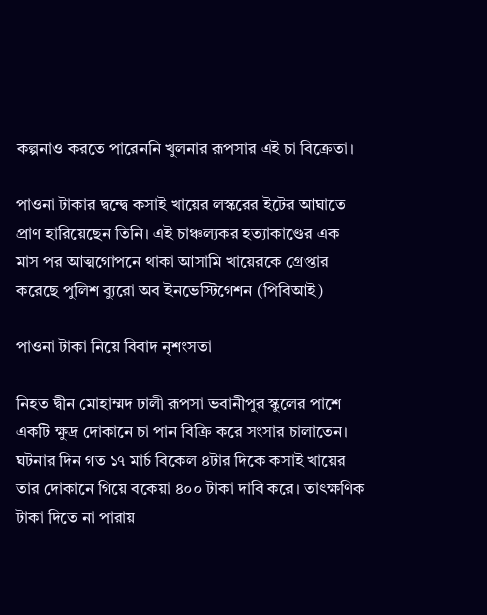কল্পনাও করতে পারেননি খুলনার রূপসার এই চা বিক্রেতা।

পাওনা টাকার দ্বন্দ্বে কসাই খায়ের লস্করের ইটের আঘাতে প্রাণ হারিয়েছেন তিনি। এই চাঞ্চল্যকর হত্যাকাণ্ডের এক মাস পর আত্মগোপনে থাকা আসামি খায়েরকে গ্রেপ্তার করেছে পুলিশ ব্যুরো অব ইনভেস্টিগেশন (পিবিআই)

পাওনা টাকা নিয়ে বিবাদ নৃশংসতা

নিহত দ্বীন মোহাম্মদ ঢালী রূপসা ভবানীপুর স্কুলের পাশে একটি ক্ষুদ্র দোকানে চা পান বিক্রি করে সংসার চালাতেন। ঘটনার দিন গত ১৭ মার্চ বিকেল ৪টার দিকে কসাই খায়ের তার দোকানে গিয়ে বকেয়া ৪০০ টাকা দাবি করে। তাৎক্ষণিক টাকা দিতে না পারায়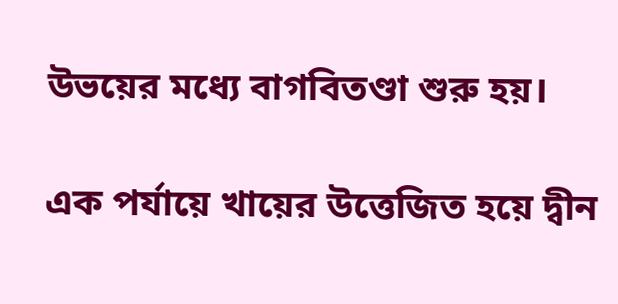উভয়ের মধ্যে বাগবিতণ্ডা শুরু হয়।

এক পর্যায়ে খায়ের উত্তেজিত হয়ে দ্বীন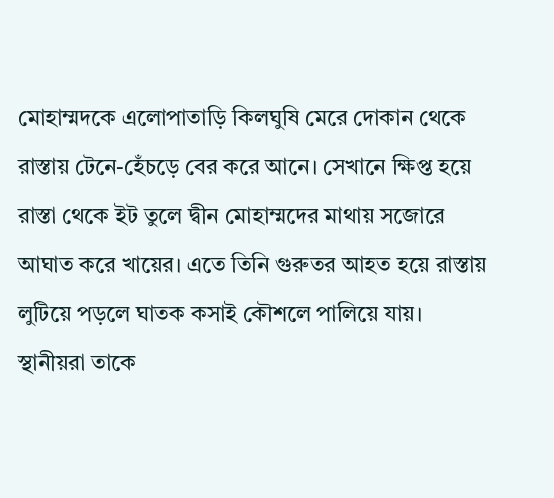মোহাম্মদকে এলোপাতাড়ি কিলঘুষি মেরে দোকান থেকে রাস্তায় টেনে-হেঁচড়ে বের করে আনে। সেখানে ক্ষিপ্ত হয়ে রাস্তা থেকে ইট তুলে দ্বীন মোহাম্মদের মাথায় সজোরে আঘাত করে খায়ের। এতে তিনি গুরুতর আহত হয়ে রাস্তায় লুটিয়ে পড়লে ঘাতক কসাই কৌশলে পালিয়ে যায়। স্থানীয়রা তাকে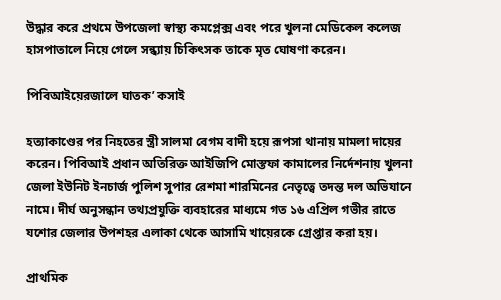উদ্ধার করে প্রথমে উপজেলা স্বাস্থ্য কমপ্লেক্স এবং পরে খুলনা মেডিকেল কলেজ হাসপাতালে নিয়ে গেলে সন্ধ্যায় চিকিৎসক তাকে মৃত ঘোষণা করেন।

পিবিআইয়েরজালে ঘাতক’ কসাই

হত্যাকাণ্ডের পর নিহতের স্ত্রী সালমা বেগম বাদী হয়ে রূপসা থানায় মামলা দায়ের করেন। পিবিআই প্রধান অতিরিক্ত আইজিপি মোস্তফা কামালের নির্দেশনায় খুলনা জেলা ইউনিট ইনচার্জ পুলিশ সুপার রেশমা শারমিনের নেতৃত্বে তদন্ত দল অভিযানে নামে। দীর্ঘ অনুসন্ধান তথ্যপ্রযুক্তি ব্যবহারের মাধ্যমে গত ১৬ এপ্রিল গভীর রাতে যশোর জেলার উপশহর এলাকা থেকে আসামি খায়েরকে গ্রেপ্তার করা হয়।

প্রাথমিক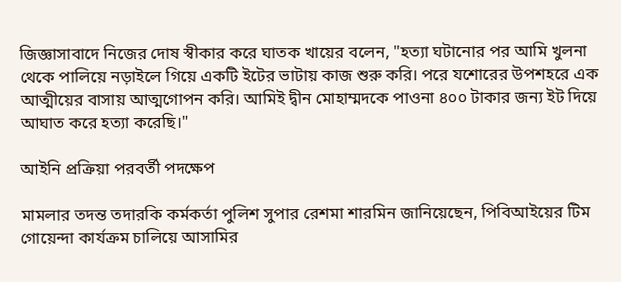জিজ্ঞাসাবাদে নিজের দোষ স্বীকার করে ঘাতক খায়ের বলেন, "হত্যা ঘটানোর পর আমি খুলনা থেকে পালিয়ে নড়াইলে গিয়ে একটি ইটের ভাটায় কাজ শুরু করি। পরে যশোরের উপশহরে এক আত্মীয়ের বাসায় আত্মগোপন করি। আমিই দ্বীন মোহাম্মদকে পাওনা ৪০০ টাকার জন্য ইট দিয়ে আঘাত করে হত্যা করেছি।"

আইনি প্রক্রিয়া পরবর্তী পদক্ষেপ

মামলার তদন্ত তদারকি কর্মকর্তা পুলিশ সুপার রেশমা শারমিন জানিয়েছেন, পিবিআইয়ের টিম গোয়েন্দা কার্যক্রম চালিয়ে আসামির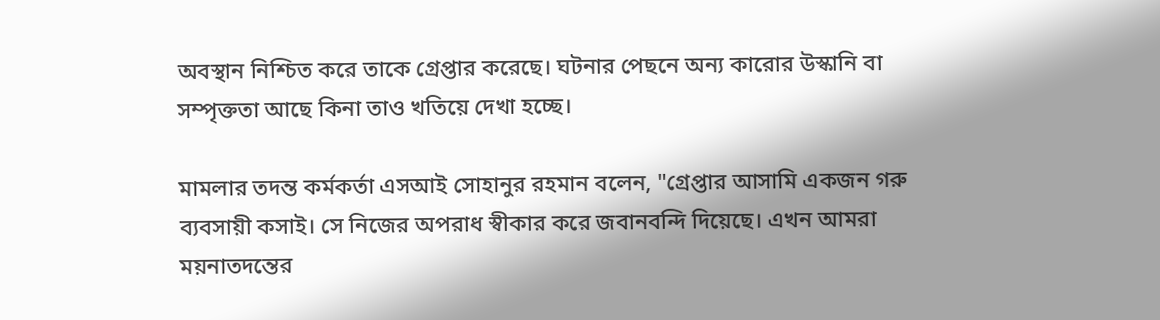অবস্থান নিশ্চিত করে তাকে গ্রেপ্তার করেছে। ঘটনার পেছনে অন্য কারোর উস্কানি বা সম্পৃক্ততা আছে কিনা তাও খতিয়ে দেখা হচ্ছে।

মামলার তদন্ত কর্মকর্তা এসআই সোহানুর রহমান বলেন, "গ্রেপ্তার আসামি একজন গরু ব্যবসায়ী কসাই। সে নিজের অপরাধ স্বীকার করে জবানবন্দি দিয়েছে। এখন আমরা ময়নাতদন্তের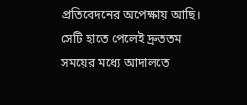প্রতিবেদনের অপেক্ষায় আছি। সেটি হাতে পেলেই দ্রুততম সময়ের মধ্যে আদালতে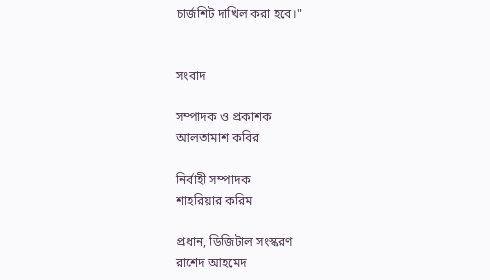চার্জশিট দাখিল করা হবে।"


সংবাদ

সম্পাদক ও প্রকাশক
আলতামাশ কবির

নির্বাহী সম্পাদক
শাহরিয়ার করিম

প্রধান, ডিজিটাল সংস্করণ
রাশেদ আহমেদ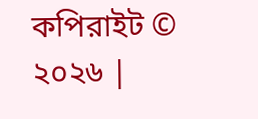কপিরাইট © ২০২৬ |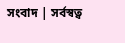সংবাদ | সর্বস্বত্ব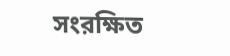সংরক্ষিত